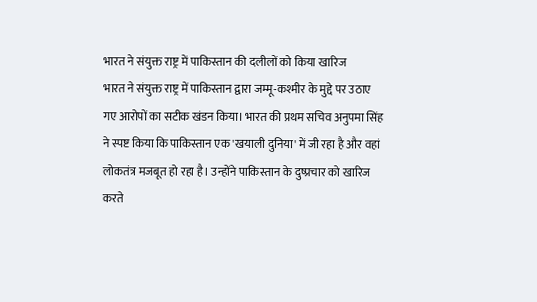भारत ने संयुक्त राष्ट्र में पाकिस्तान की दलीलों को किया खारिज
भारत ने संयुक्त राष्ट्र में पाकिस्तान द्वारा जम्मू-कश्मीर के मुद्दे पर उठाए गए आरोपों का सटीक खंडन किया। भारत की प्रथम सचिव अनुपमा सिंह ने स्पष्ट किया कि पाकिस्तान एक 'खयाली दुनिया' में जी रहा है और वहां लोकतंत्र मजबूत हो रहा है। उन्होंने पाकिस्तान के दुष्प्रचार को खारिज करते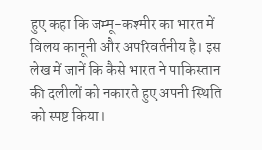हुए कहा कि जम्मू-कश्मीर का भारत में विलय कानूनी और अपरिवर्तनीय है। इस लेख में जानें कि कैसे भारत ने पाकिस्तान की दलीलों को नकारते हुए अपनी स्थिति को स्पष्ट किया।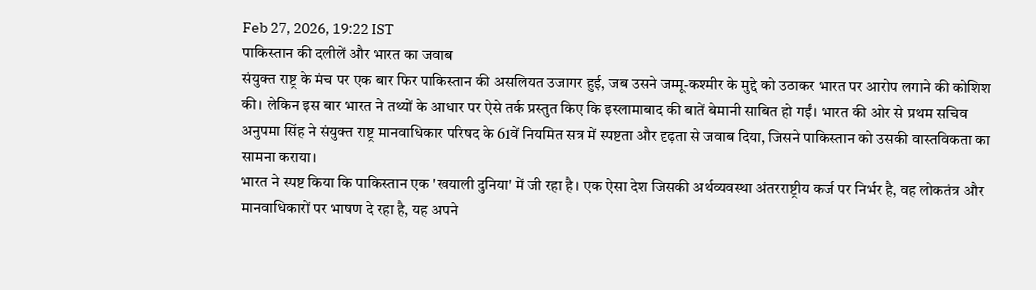Feb 27, 2026, 19:22 IST
पाकिस्तान की दलीलें और भारत का जवाब
संयुक्त राष्ट्र के मंच पर एक बार फिर पाकिस्तान की असलियत उजागर हुई, जब उसने जम्मू-कश्मीर के मुद्दे को उठाकर भारत पर आरोप लगाने की कोशिश की। लेकिन इस बार भारत ने तथ्यों के आधार पर ऐसे तर्क प्रस्तुत किए कि इस्लामाबाद की बातें बेमानी साबित हो गईं। भारत की ओर से प्रथम सचिव अनुपमा सिंह ने संयुक्त राष्ट्र मानवाधिकार परिषद के 61वें नियमित सत्र में स्पष्टता और दृढ़ता से जवाब दिया, जिसने पाकिस्तान को उसकी वास्तविकता का सामना कराया।
भारत ने स्पष्ट किया कि पाकिस्तान एक 'खयाली दुनिया' में जी रहा है। एक ऐसा देश जिसकी अर्थव्यवस्था अंतरराष्ट्रीय कर्ज पर निर्भर है, वह लोकतंत्र और मानवाधिकारों पर भाषण दे रहा है, यह अपने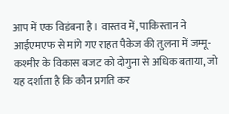आप में एक विडंबना है। वास्तव में, पाकिस्तान ने आईएमएफ से मांगे गए राहत पैकेज की तुलना में जम्मू-कश्मीर के विकास बजट को दोगुना से अधिक बताया, जो यह दर्शाता है कि कौन प्रगति कर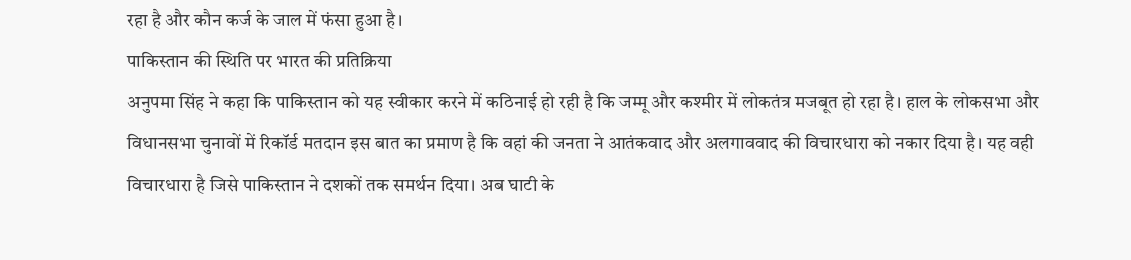रहा है और कौन कर्ज के जाल में फंसा हुआ है।
पाकिस्तान की स्थिति पर भारत की प्रतिक्रिया
अनुपमा सिंह ने कहा कि पाकिस्तान को यह स्वीकार करने में कठिनाई हो रही है कि जम्मू और कश्मीर में लोकतंत्र मजबूत हो रहा है। हाल के लोकसभा और विधानसभा चुनावों में रिकॉर्ड मतदान इस बात का प्रमाण है कि वहां की जनता ने आतंकवाद और अलगाववाद की विचारधारा को नकार दिया है। यह वही विचारधारा है जिसे पाकिस्तान ने दशकों तक समर्थन दिया। अब घाटी के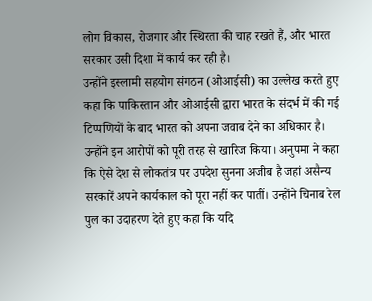लोग विकास, रोजगार और स्थिरता की चाह रखते हैं, और भारत सरकार उसी दिशा में कार्य कर रही है।
उन्होंने इस्लामी सहयोग संगठन (ओआईसी) का उल्लेख करते हुए कहा कि पाकिस्तान और ओआईसी द्वारा भारत के संदर्भ में की गई टिप्पणियों के बाद भारत को अपना जवाब देने का अधिकार है। उन्होंने इन आरोपों को पूरी तरह से खारिज किया। अनुपमा ने कहा कि ऐसे देश से लोकतंत्र पर उपदेश सुनना अजीब है जहां असैन्य सरकारें अपने कार्यकाल को पूरा नहीं कर पातीं। उन्होंने चिनाब रेल पुल का उदाहरण देते हुए कहा कि यदि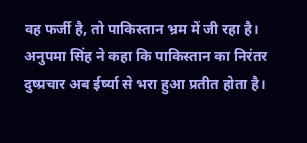वह फर्जी है, तो पाकिस्तान भ्रम में जी रहा है।
अनुपमा सिंह ने कहा कि पाकिस्तान का निरंतर दुष्प्रचार अब ईर्ष्या से भरा हुआ प्रतीत होता है।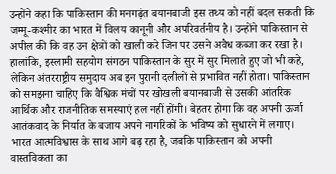उन्होंने कहा कि पाकिस्तान की मनगढ़ंत बयानबाजी इस तथ्य को नहीं बदल सकती कि जम्मू-कश्मीर का भारत में विलय कानूनी और अपरिवर्तनीय है। उन्होंने पाकिस्तान से अपील की कि वह उन क्षेत्रों को खाली करे जिन पर उसने अवैध कब्जा कर रखा है।
हालांकि, इस्लामी सहयोग संगठन पाकिस्तान के सुर में सुर मिलाते हुए जो भी कहे, लेकिन अंतरराष्ट्रीय समुदाय अब इन पुरानी दलीलों से प्रभावित नहीं होता। पाकिस्तान को समझना चाहिए कि वैश्विक मंचों पर खोखली बयानबाजी से उसकी आंतरिक आर्थिक और राजनीतिक समस्याएं हल नहीं होंगी। बेहतर होगा कि वह अपनी ऊर्जा आतंकवाद के निर्यात के बजाय अपने नागरिकों के भविष्य को सुधारने में लगाए। भारत आत्मविश्वास के साथ आगे बढ़ रहा है, जबकि पाकिस्तान को अपनी वास्तविकता का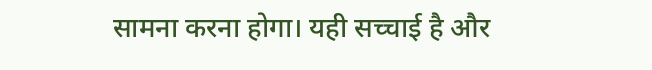सामना करना होगा। यही सच्चाई है और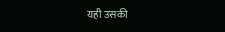यही उसकी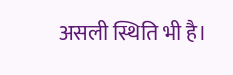असली स्थिति भी है।